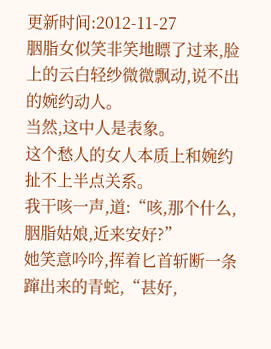更新时间:2012-11-27
胭脂女似笑非笑地瞟了过来,脸上的云白轻纱微微飘动,说不出的婉约动人。
当然,这中人是表象。
这个愁人的女人本质上和婉约扯不上半点关系。
我干咳一声,道:“咳,那个什么,胭脂姑娘,近来安好?”
她笑意吟吟,挥着匕首斩断一条蹿出来的青蛇,“甚好,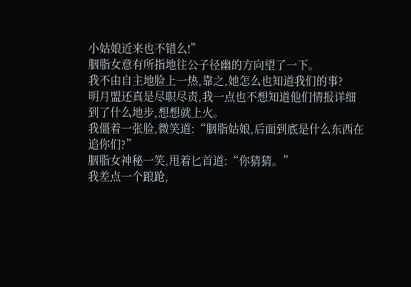小姑娘近来也不错么!”
胭脂女意有所指地往公子径幽的方向望了一下。
我不由自主地脸上一热,靠之,她怎么也知道我们的事?
明月盟还真是尽职尽责,我一点也不想知道他们情报详细到了什么地步,想想就上火。
我僵着一张脸,微笑道:“胭脂姑娘,后面到底是什么东西在追你们?”
胭脂女神秘一笑,甩着匕首道:“你猜猜。”
我差点一个踉跄,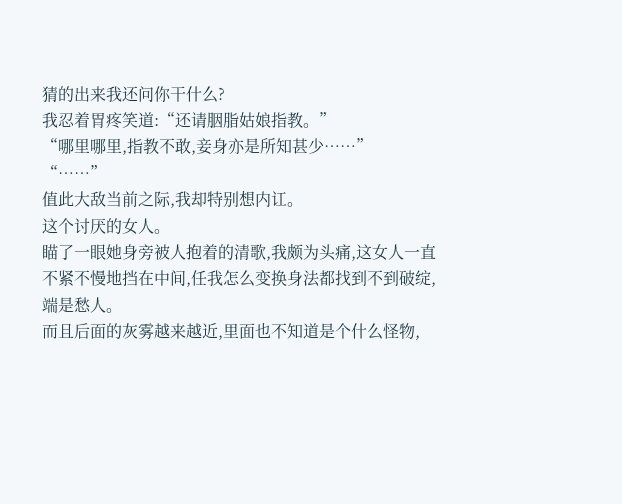猜的出来我还问你干什么?
我忍着胃疼笑道:“还请胭脂姑娘指教。”
“哪里哪里,指教不敢,妾身亦是所知甚少……”
“……”
值此大敌当前之际,我却特别想内讧。
这个讨厌的女人。
瞄了一眼她身旁被人抱着的清歌,我颇为头痛,这女人一直不紧不慢地挡在中间,任我怎么变换身法都找到不到破绽,端是愁人。
而且后面的灰雾越来越近,里面也不知道是个什么怪物,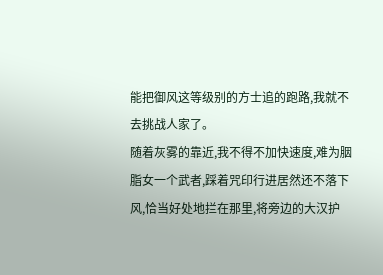能把御风这等级别的方士追的跑路,我就不去挑战人家了。
随着灰雾的靠近,我不得不加快速度,难为胭脂女一个武者,踩着咒印行进居然还不落下风,恰当好处地拦在那里,将旁边的大汉护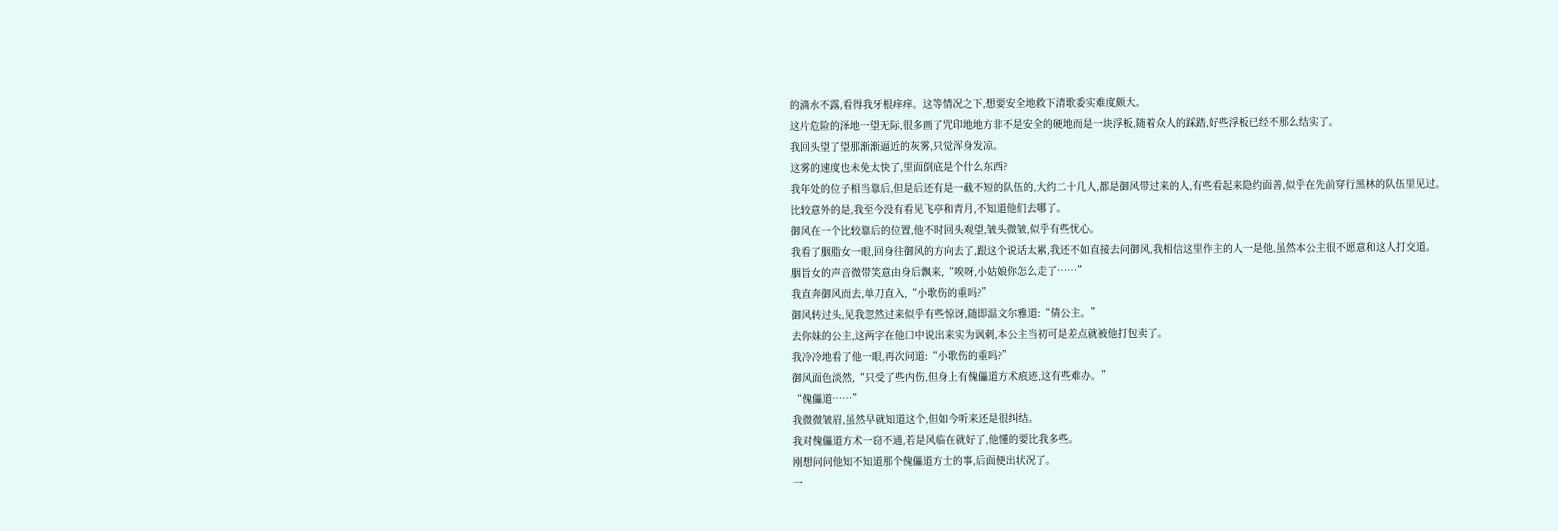的滴水不露,看得我牙根痒痒。这等情况之下,想要安全地救下清歌委实难度颇大。
这片危险的泽地一望无际,很多画了咒印地地方非不是安全的硬地而是一块浮板,随着众人的踩踏,好些浮板已经不那么结实了。
我回头望了望那渐渐逼近的灰雾,只觉浑身发凉。
这雾的速度也未免太快了,里面倒底是个什么东西?
我年处的位子相当靠后,但是后还有是一截不短的队伍的,大约二十几人,都是御风带过来的人,有些看起来隐约面善,似乎在先前穿行黑林的队伍里见过。
比较意外的是,我至今没有看见飞亭和青月,不知道他们去哪了。
御风在一个比较靠后的位置,他不时回头观望,皱头微皱,似乎有些忧心。
我看了胭脂女一眼,回身往御风的方向去了,跟这个说话太累,我还不如直接去问御风,我相信这里作主的人一是他,虽然本公主很不愿意和这人打交道。
胭旨女的声音微带笑意由身后飘来,“唉呀,小姑娘你怎么走了……”
我直奔御风而去,单刀直入,“小歌伤的重吗?”
御风转过头,见我忽然过来似乎有些惊讶,随即温文尔雅道:“倩公主。”
去你妹的公主,这两字在他口中说出来实为讽刺,本公主当初可是差点就被他打包卖了。
我冷冷地看了他一眼,再次问道:“小歌伤的重吗?”
御风面色淡然,“只受了些内伤,但身上有傀儡道方术痕迹,这有些难办。”
“傀儡道……”
我微微皱眉,虽然早就知道这个,但如今听来还是很纠结。
我对傀儡道方术一窃不通,若是风临在就好了,他懂的要比我多些。
刚想问问他知不知道那个傀儡道方士的事,后面便出状况了。
一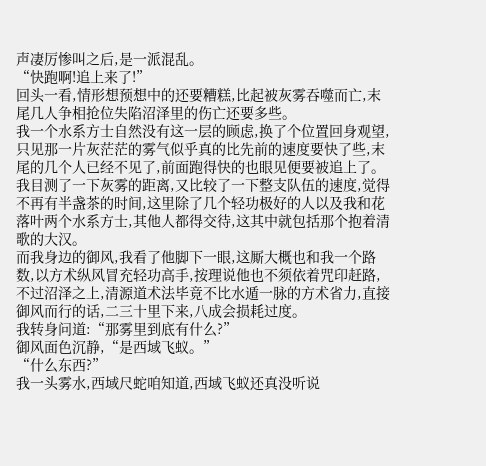声凄厉惨叫之后,是一派混乱。
“快跑啊!追上来了!”
回头一看,情形想预想中的还要糟糕,比起被灰雾吞噬而亡,末尾几人争相抢位失陷沼泽里的伤亡还要多些。
我一个水系方士自然没有这一层的顾虑,换了个位置回身观望,只见那一片灰茫茫的雾气似乎真的比先前的速度要快了些,末尾的几个人已经不见了,前面跑得快的也眼见便要被追上了。
我目测了一下灰雾的距离,又比较了一下整支队伍的速度,觉得不再有半盏茶的时间,这里除了几个轻功极好的人以及我和花落叶两个水系方士,其他人都得交待,这其中就包括那个抱着清歌的大汉。
而我身边的御风,我看了他脚下一眼,这厮大概也和我一个路数,以方术纵风冒充轻功高手,按理说他也不须依着咒印赶路,不过沼泽之上,清源道术法毕竟不比水遁一脉的方术省力,直接御风而行的话,二三十里下来,八成会损耗过度。
我转身问道:“那雾里到底有什么?”
御风面色沉静,“是西域飞蚁。”
“什么东西?”
我一头雾水,西域尺蛇咱知道,西域飞蚁还真没听说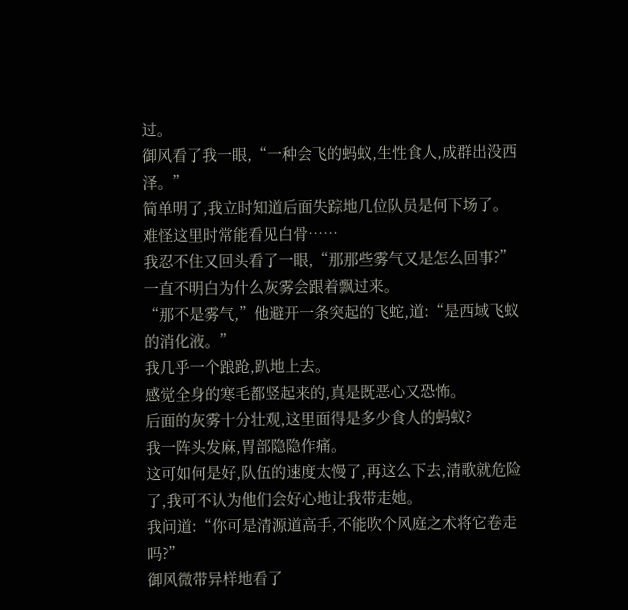过。
御风看了我一眼,“一种会飞的蚂蚁,生性食人,成群出没西泽。”
简单明了,我立时知道后面失踪地几位队员是何下场了。
难怪这里时常能看见白骨……
我忍不住又回头看了一眼,“那那些雾气又是怎么回事?”
一直不明白为什么灰雾会跟着飘过来。
“那不是雾气,”他避开一条突起的飞蛇,道:“是西域飞蚁的消化液。”
我几乎一个踉跄,趴地上去。
感觉全身的寒毛都竖起来的,真是既恶心又恐怖。
后面的灰雾十分壮观,这里面得是多少食人的蚂蚁?
我一阵头发麻,胃部隐隐作痛。
这可如何是好,队伍的速度太慢了,再这么下去,清歌就危险了,我可不认为他们会好心地让我带走她。
我问道:“你可是清源道高手,不能吹个风庭之术将它卷走吗?”
御风微带异样地看了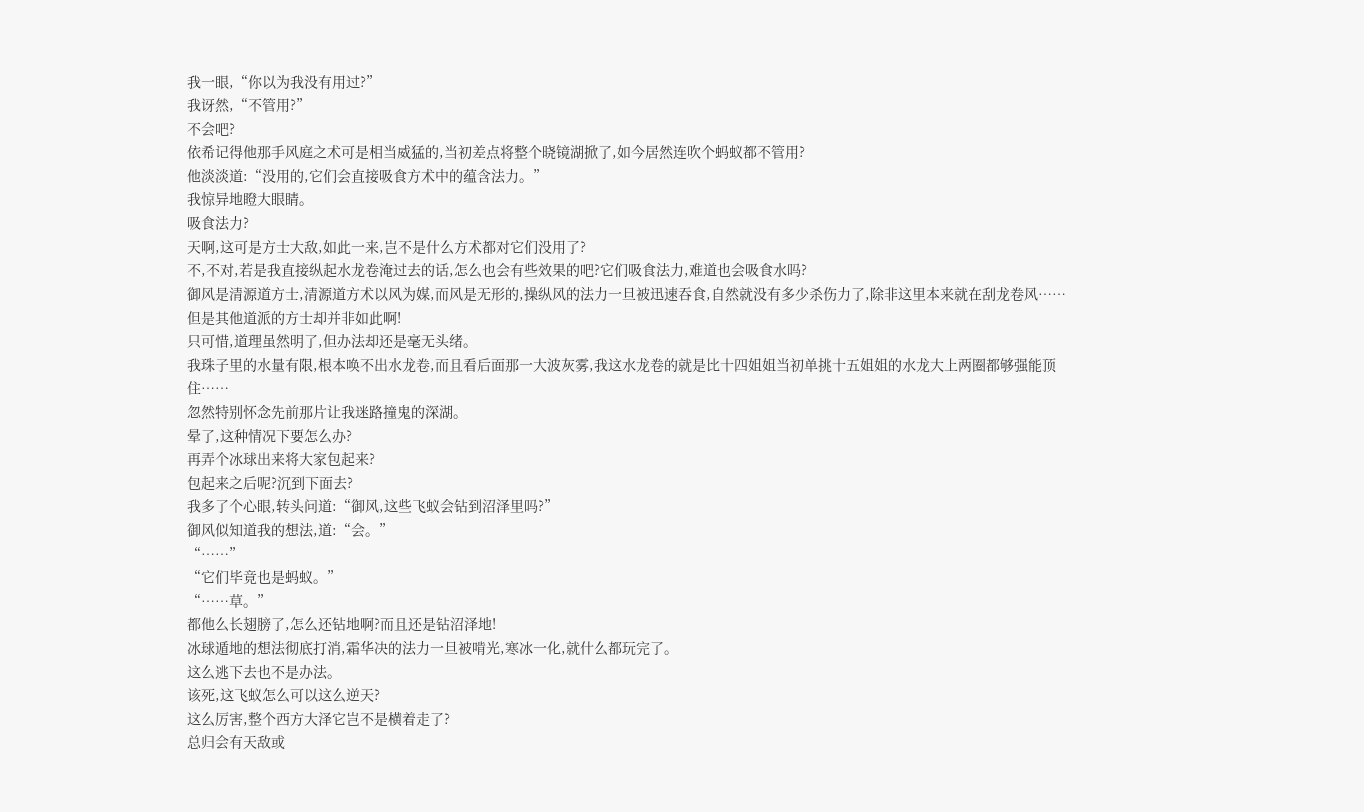我一眼,“你以为我没有用过?”
我讶然,“不管用?”
不会吧?
依希记得他那手风庭之术可是相当威猛的,当初差点将整个晓镜湖掀了,如今居然连吹个蚂蚁都不管用?
他淡淡道:“没用的,它们会直接吸食方术中的蕴含法力。”
我惊异地瞪大眼睛。
吸食法力?
天啊,这可是方士大敌,如此一来,岂不是什么方术都对它们没用了?
不,不对,若是我直接纵起水龙卷淹过去的话,怎么也会有些效果的吧?它们吸食法力,难道也会吸食水吗?
御风是清源道方士,清源道方术以风为媒,而风是无形的,操纵风的法力一旦被迅速吞食,自然就没有多少杀伤力了,除非这里本来就在刮龙卷风……但是其他道派的方士却并非如此啊!
只可惜,道理虽然明了,但办法却还是毫无头绪。
我珠子里的水量有限,根本唤不出水龙卷,而且看后面那一大波灰雾,我这水龙卷的就是比十四姐姐当初单挑十五姐姐的水龙大上两圈都够强能顶住……
忽然特别怀念先前那片让我迷路撞鬼的深湖。
晕了,这种情况下要怎么办?
再弄个冰球出来将大家包起来?
包起来之后呢?沉到下面去?
我多了个心眼,转头问道:“御风,这些飞蚁会钻到沼泽里吗?”
御风似知道我的想法,道:“会。”
“……”
“它们毕竟也是蚂蚁。”
“……草。”
都他么长翅膀了,怎么还钻地啊?而且还是钻沼泽地!
冰球遁地的想法彻底打消,霜华决的法力一旦被啃光,寒冰一化,就什么都玩完了。
这么逃下去也不是办法。
该死,这飞蚁怎么可以这么逆天?
这么厉害,整个西方大泽它岂不是横着走了?
总归会有天敌或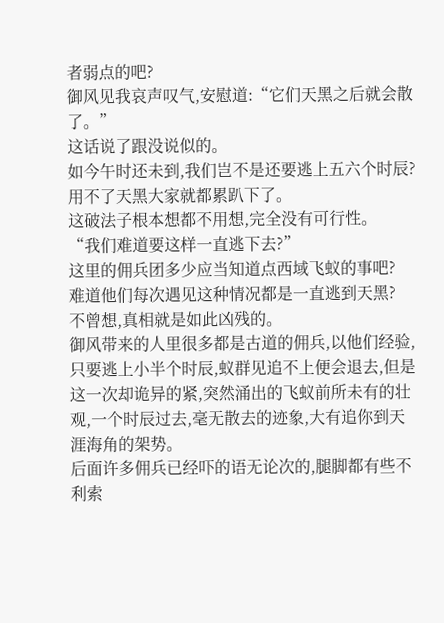者弱点的吧?
御风见我哀声叹气,安慰道:“它们天黑之后就会散了。”
这话说了跟没说似的。
如今午时还未到,我们岂不是还要逃上五六个时辰?
用不了天黑大家就都累趴下了。
这破法子根本想都不用想,完全没有可行性。
“我们难道要这样一直逃下去?”
这里的佣兵团多少应当知道点西域飞蚁的事吧?
难道他们每次遇见这种情况都是一直逃到天黑?
不曾想,真相就是如此凶残的。
御风带来的人里很多都是古道的佣兵,以他们经验,只要逃上小半个时辰,蚁群见追不上便会退去,但是这一次却诡异的紧,突然涌出的飞蚁前所未有的壮观,一个时辰过去,毫无散去的迹象,大有追你到天涯海角的架势。
后面许多佣兵已经吓的语无论次的,腿脚都有些不利索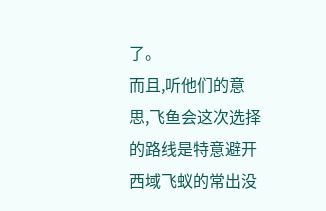了。
而且,听他们的意思,飞鱼会这次选择的路线是特意避开西域飞蚁的常出没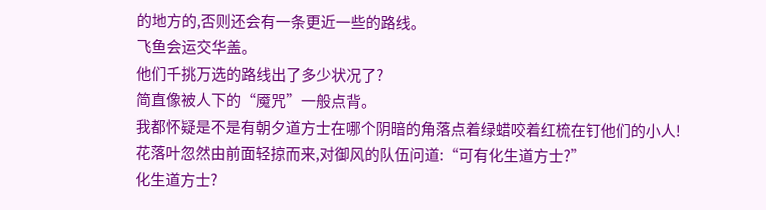的地方的,否则还会有一条更近一些的路线。
飞鱼会运交华盖。
他们千挑万选的路线出了多少状况了?
简直像被人下的“魇咒”一般点背。
我都怀疑是不是有朝夕道方士在哪个阴暗的角落点着绿蜡咬着红梳在钉他们的小人!
花落叶忽然由前面轻掠而来,对御风的队伍问道:“可有化生道方士?”
化生道方士?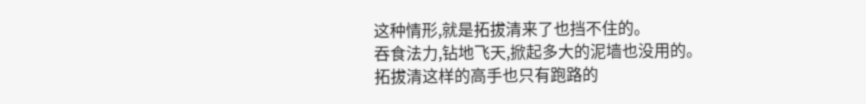这种情形,就是拓拔清来了也挡不住的。
吞食法力,钻地飞天,掀起多大的泥墙也没用的。
拓拔清这样的高手也只有跑路的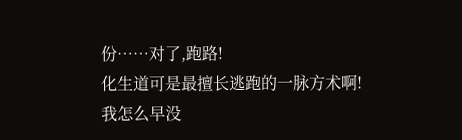份……对了,跑路!
化生道可是最擅长逃跑的一脉方术啊!
我怎么早没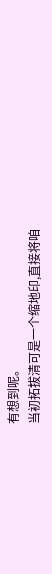有想到呢。
当初拓拔清可是一个缩地印,直接将咱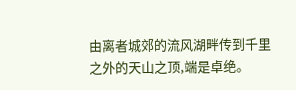由离者城郊的流风湖畔传到千里之外的天山之顶,端是卓绝。